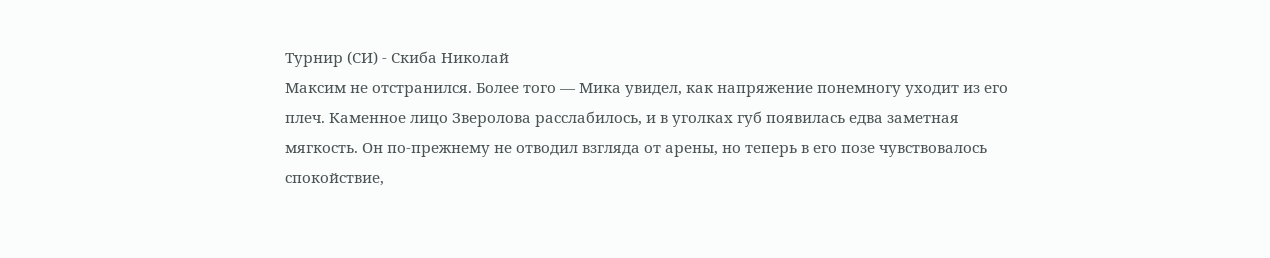Турнир (СИ) - Скиба Николай
Максим не отстранился. Более того — Мика увидел, как напряжение понемногу уходит из его плеч. Каменное лицо Зверолова расслабилось, и в уголках губ появилась едва заметная мягкость. Он по-прежнему не отводил взгляда от арены, но теперь в его позе чувствовалось спокойствие,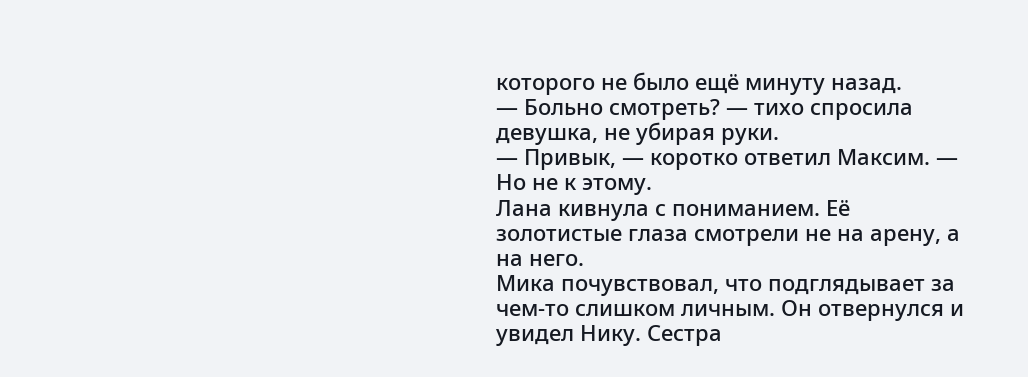которого не было ещё минуту назад.
— Больно смотреть? — тихо спросила девушка, не убирая руки.
— Привык, — коротко ответил Максим. — Но не к этому.
Лана кивнула с пониманием. Её золотистые глаза смотрели не на арену, а на него.
Мика почувствовал, что подглядывает за чем-то слишком личным. Он отвернулся и увидел Нику. Сестра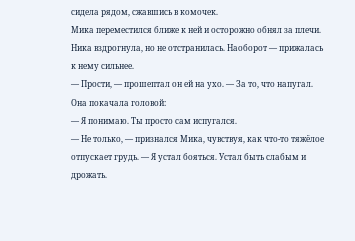сидела рядом, сжавшись в комочек.
Мика переместился ближе к ней и осторожно обнял за плечи. Ника вздрогнула, но не отстранилась. Наоборот — прижалась к нему сильнее.
— Прости, — прошептал он ей на ухо. — За то, что напугал.
Она покачала головой:
— Я понимаю. Ты просто сам испугался.
— Не только, — признался Мика, чувствуя, как что-то тяжёлое отпускает грудь. — Я устал бояться. Устал быть слабым и дрожать.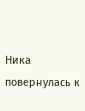Ника повернулась к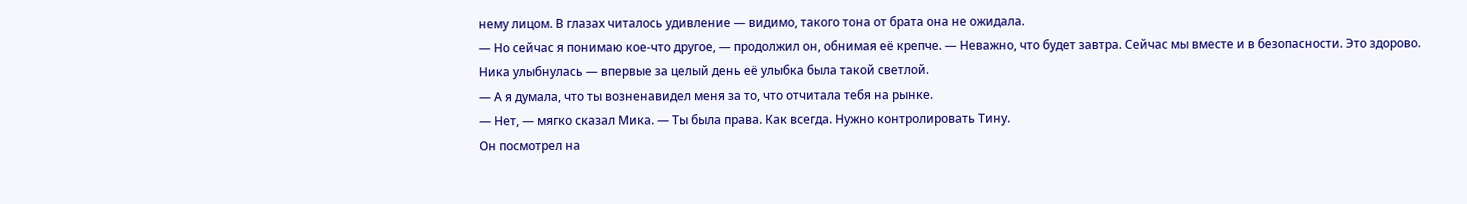нему лицом. В глазах читалось удивление — видимо, такого тона от брата она не ожидала.
— Но сейчас я понимаю кое-что другое, — продолжил он, обнимая её крепче. — Неважно, что будет завтра. Сейчас мы вместе и в безопасности. Это здорово.
Ника улыбнулась — впервые за целый день её улыбка была такой светлой.
— А я думала, что ты возненавидел меня за то, что отчитала тебя на рынке.
— Нет, — мягко сказал Мика. — Ты была права. Как всегда. Нужно контролировать Тину.
Он посмотрел на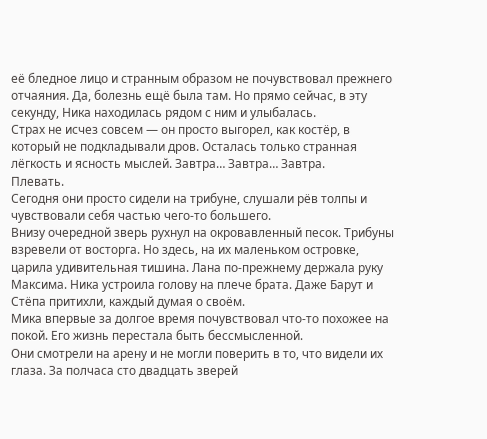её бледное лицо и странным образом не почувствовал прежнего отчаяния. Да, болезнь ещё была там. Но прямо сейчас, в эту секунду, Ника находилась рядом с ним и улыбалась.
Страх не исчез совсем — он просто выгорел, как костёр, в который не подкладывали дров. Осталась только странная лёгкость и ясность мыслей. Завтра… Завтра… Завтра.
Плевать.
Сегодня они просто сидели на трибуне, слушали рёв толпы и чувствовали себя частью чего-то большего.
Внизу очередной зверь рухнул на окровавленный песок. Трибуны взревели от восторга. Но здесь, на их маленьком островке, царила удивительная тишина. Лана по-прежнему держала руку Максима. Ника устроила голову на плече брата. Даже Барут и Стёпа притихли, каждый думая о своём.
Мика впервые за долгое время почувствовал что-то похожее на покой. Его жизнь перестала быть бессмысленной.
Они смотрели на арену и не могли поверить в то, что видели их глаза. За полчаса сто двадцать зверей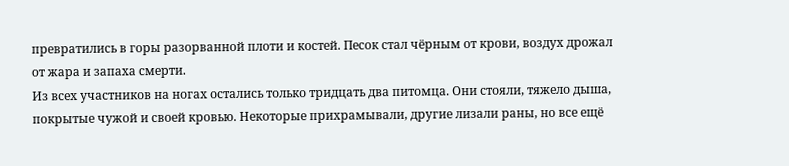превратились в горы разорванной плоти и костей. Песок стал чёрным от крови, воздух дрожал от жара и запаха смерти.
Из всех участников на ногах остались только тридцать два питомца. Они стояли, тяжело дыша, покрытые чужой и своей кровью. Некоторые прихрамывали, другие лизали раны, но все ещё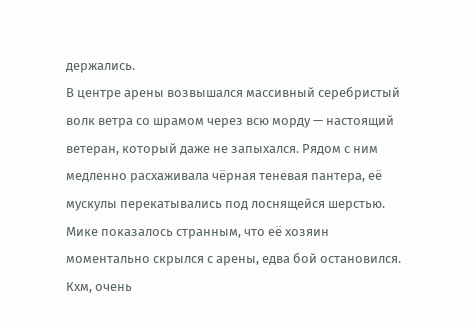держались.
В центре арены возвышался массивный серебристый волк ветра со шрамом через всю морду — настоящий ветеран, который даже не запыхался. Рядом с ним медленно расхаживала чёрная теневая пантера, её мускулы перекатывались под лоснящейся шерстью. Мике показалось странным, что её хозяин моментально скрылся с арены, едва бой остановился. Кхм, очень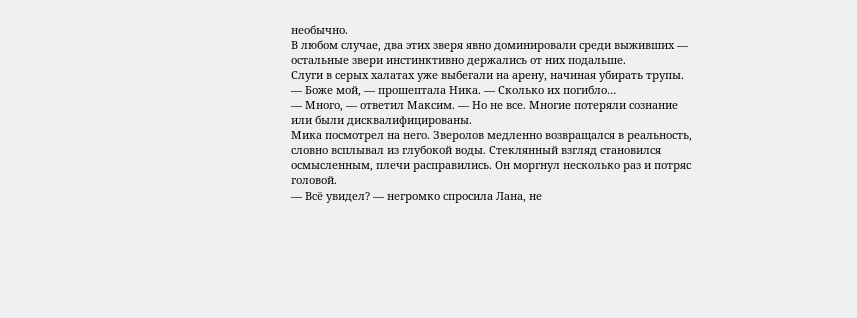необычно.
В любом случае, два этих зверя явно доминировали среди выживших — остальные звери инстинктивно держались от них подальше.
Слуги в серых халатах уже выбегали на арену, начиная убирать трупы.
— Боже мой, — прошептала Ника. — Сколько их погибло…
— Много, — ответил Максим. — Но не все. Многие потеряли сознание или были дисквалифицированы.
Мика посмотрел на него. Зверолов медленно возвращался в реальность, словно всплывал из глубокой воды. Стеклянный взгляд становился осмысленным, плечи расправились. Он моргнул несколько раз и потряс головой.
— Всё увидел? — негромко спросила Лана, не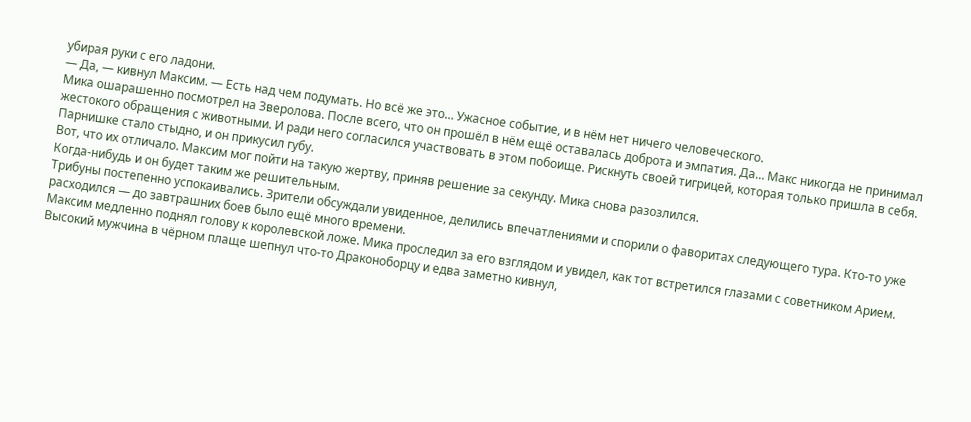убирая руки с его ладони.
— Да, — кивнул Максим. — Есть над чем подумать. Но всё же это… Ужасное событие, и в нём нет ничего человеческого.
Мика ошарашенно посмотрел на Зверолова. После всего, что он прошёл в нём ещё оставалась доброта и эмпатия. Да… Макс никогда не принимал жестокого обращения с животными. И ради него согласился участвовать в этом побоище. Рискнуть своей тигрицей, которая только пришла в себя.
Парнишке стало стыдно, и он прикусил губу.
Вот, что их отличало. Максим мог пойти на такую жертву, приняв решение за секунду. Мика снова разозлился.
Когда-нибудь и он будет таким же решительным.
Трибуны постепенно успокаивались. Зрители обсуждали увиденное, делились впечатлениями и спорили о фаворитах следующего тура. Кто-то уже расходился — до завтрашних боев было ещё много времени.
Максим медленно поднял голову к королевской ложе. Мика проследил за его взглядом и увидел, как тот встретился глазами с советником Арием. Высокий мужчина в чёрном плаще шепнул что-то Драконоборцу и едва заметно кивнул,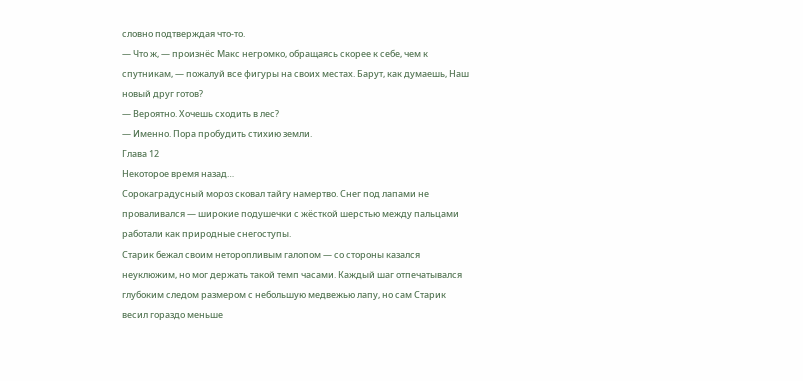словно подтверждая что-то.
— Что ж, — произнёс Макс негромко, обращаясь скорее к себе, чем к спутникам, — пожалуй все фигуры на своих местах. Барут, как думаешь, Наш новый друг готов?
— Вероятно. Хочешь сходить в лес?
— Именно. Пора пробудить стихию земли.
Глава 12
Некоторое время назад…
Сорокаградусный мороз сковал тайгу намертво. Снег под лапами не проваливался — широкие подушечки с жёсткой шерстью между пальцами работали как природные снегоступы.
Старик бежал своим неторопливым галопом — со стороны казался неуклюжим, но мог держать такой темп часами. Каждый шаг отпечатывался глубоким следом размером с небольшую медвежью лапу, но сам Старик весил гораздо меньше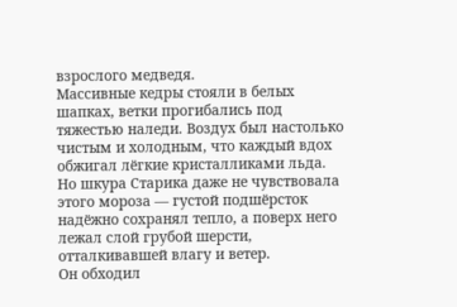взрослого медведя.
Массивные кедры стояли в белых шапках, ветки прогибались под тяжестью наледи. Воздух был настолько чистым и холодным, что каждый вдох обжигал лёгкие кристалликами льда. Но шкура Старика даже не чувствовала этого мороза — густой подшёрсток надёжно сохранял тепло, а поверх него лежал слой грубой шерсти, отталкивавшей влагу и ветер.
Он обходил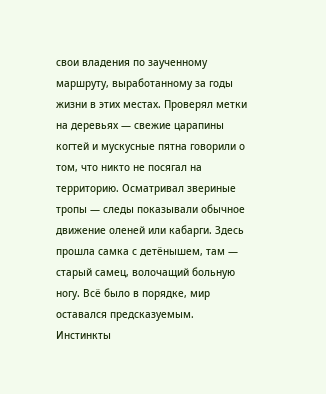свои владения по заученному маршруту, выработанному за годы жизни в этих местах. Проверял метки на деревьях — свежие царапины когтей и мускусные пятна говорили о том, что никто не посягал на территорию. Осматривал звериные тропы — следы показывали обычное движение оленей или кабарги. Здесь прошла самка с детёнышем, там — старый самец, волочащий больную ногу. Всё было в порядке, мир оставался предсказуемым.
Инстинкты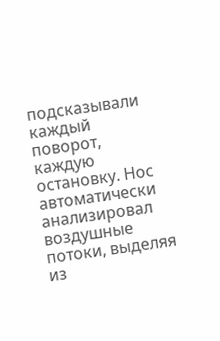подсказывали каждый поворот, каждую остановку. Нос автоматически анализировал воздушные потоки, выделяя из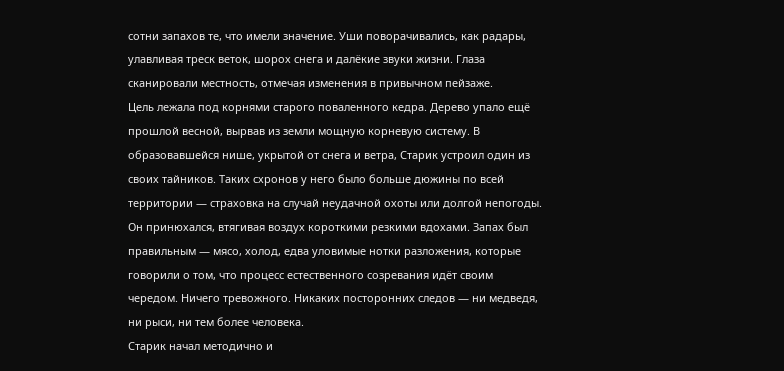сотни запахов те, что имели значение. Уши поворачивались, как радары, улавливая треск веток, шорох снега и далёкие звуки жизни. Глаза сканировали местность, отмечая изменения в привычном пейзаже.
Цель лежала под корнями старого поваленного кедра. Дерево упало ещё прошлой весной, вырвав из земли мощную корневую систему. В образовавшейся нише, укрытой от снега и ветра, Старик устроил один из своих тайников. Таких схронов у него было больше дюжины по всей территории — страховка на случай неудачной охоты или долгой непогоды.
Он принюхался, втягивая воздух короткими резкими вдохами. Запах был правильным — мясо, холод, едва уловимые нотки разложения, которые говорили о том, что процесс естественного созревания идёт своим чередом. Ничего тревожного. Никаких посторонних следов — ни медведя, ни рыси, ни тем более человека.
Старик начал методично и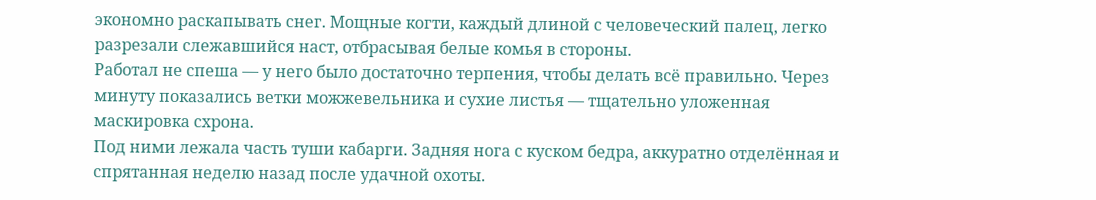экономно раскапывать снег. Мощные когти, каждый длиной с человеческий палец, легко разрезали слежавшийся наст, отбрасывая белые комья в стороны.
Работал не спеша — у него было достаточно терпения, чтобы делать всё правильно. Через минуту показались ветки можжевельника и сухие листья — тщательно уложенная маскировка схрона.
Под ними лежала часть туши кабарги. Задняя нога с куском бедра, аккуратно отделённая и спрятанная неделю назад после удачной охоты.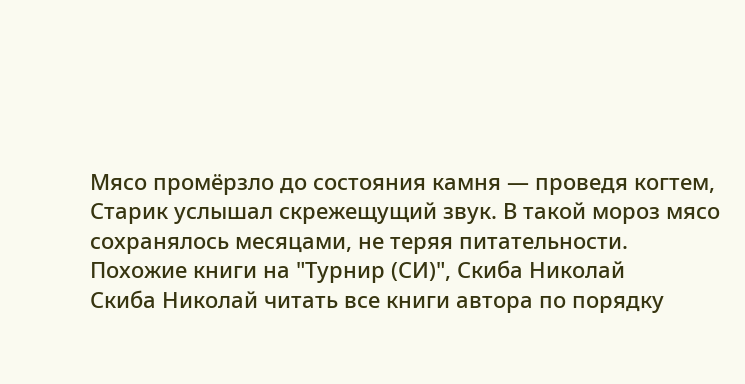Мясо промёрзло до состояния камня — проведя когтем, Старик услышал скрежещущий звук. В такой мороз мясо сохранялось месяцами, не теряя питательности.
Похожие книги на "Турнир (СИ)", Скиба Николай
Скиба Николай читать все книги автора по порядку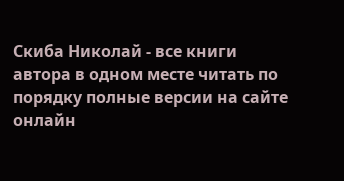Скиба Николай - все книги автора в одном месте читать по порядку полные версии на сайте онлайн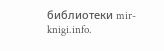библиотеки mir-knigi.info.